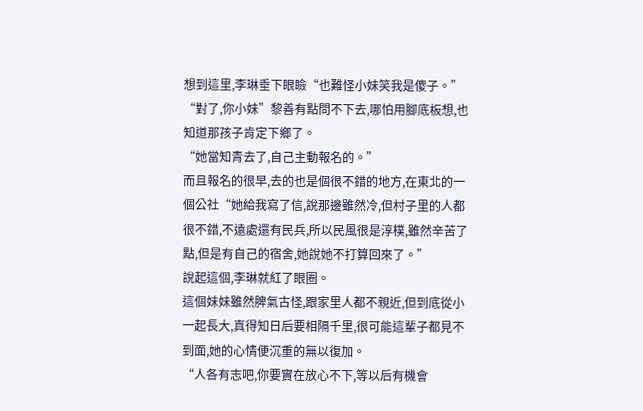想到這里,李琳垂下眼瞼“也難怪小妹笑我是傻子。”
“對了,你小妹”黎善有點問不下去,哪怕用腳底板想,也知道那孩子肯定下鄉了。
“她當知青去了,自己主動報名的。”
而且報名的很早,去的也是個很不錯的地方,在東北的一個公社“她給我寫了信,說那邊雖然冷,但村子里的人都很不錯,不遠處還有民兵,所以民風很是淳樸,雖然辛苦了點,但是有自己的宿舍,她說她不打算回來了。”
說起這個,李琳就紅了眼圈。
這個妹妹雖然脾氣古怪,跟家里人都不親近,但到底從小一起長大,真得知日后要相隔千里,很可能這輩子都見不到面,她的心情便沉重的無以復加。
“人各有志吧,你要實在放心不下,等以后有機會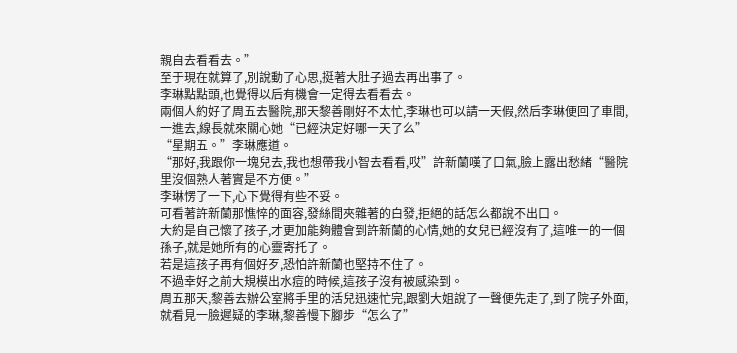親自去看看去。”
至于現在就算了,別說動了心思,挺著大肚子過去再出事了。
李琳點點頭,也覺得以后有機會一定得去看看去。
兩個人約好了周五去醫院,那天黎善剛好不太忙,李琳也可以請一天假,然后李琳便回了車間,一進去,線長就來關心她“已經決定好哪一天了么”
“星期五。”李琳應道。
“那好,我跟你一塊兒去,我也想帶我小智去看看,哎”許新蘭嘆了口氣,臉上露出愁緒“醫院里沒個熟人著實是不方便。”
李琳愣了一下,心下覺得有些不妥。
可看著許新蘭那憔悴的面容,發絲間夾雜著的白發,拒絕的話怎么都說不出口。
大約是自己懷了孩子,才更加能夠體會到許新蘭的心情,她的女兒已經沒有了,這唯一的一個孫子,就是她所有的心靈寄托了。
若是這孩子再有個好歹,恐怕許新蘭也堅持不住了。
不過幸好之前大規模出水痘的時候,這孩子沒有被感染到。
周五那天,黎善去辦公室將手里的活兒迅速忙完,跟劉大姐說了一聲便先走了,到了院子外面,就看見一臉遲疑的李琳,黎善慢下腳步“怎么了”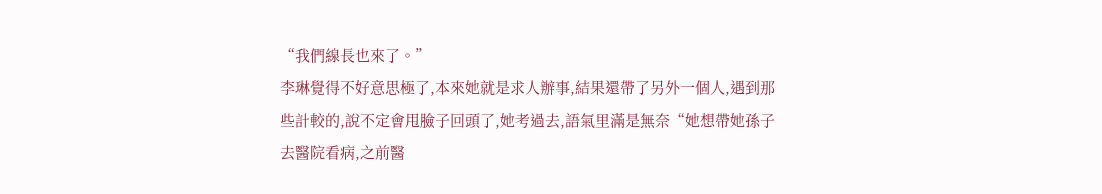“我們線長也來了。”
李琳覺得不好意思極了,本來她就是求人辦事,結果還帶了另外一個人,遇到那些計較的,說不定會甩臉子回頭了,她考過去,語氣里滿是無奈“她想帶她孫子去醫院看病,之前醫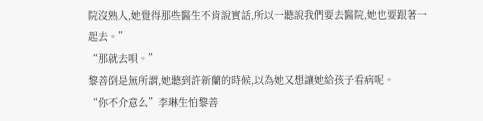院沒熟人,她覺得那些醫生不肯說實話,所以一聽說我們要去醫院,她也要跟著一起去。”
“那就去唄。”
黎善倒是無所謂,她聽到許新蘭的時候,以為她又想讓她給孩子看病呢。
“你不介意么”李琳生怕黎善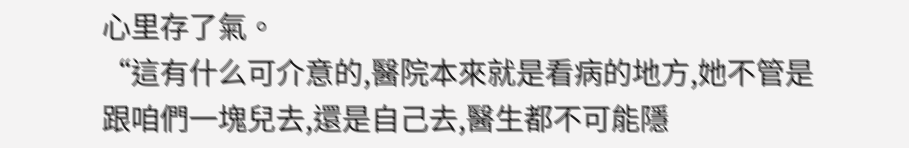心里存了氣。
“這有什么可介意的,醫院本來就是看病的地方,她不管是跟咱們一塊兒去,還是自己去,醫生都不可能隱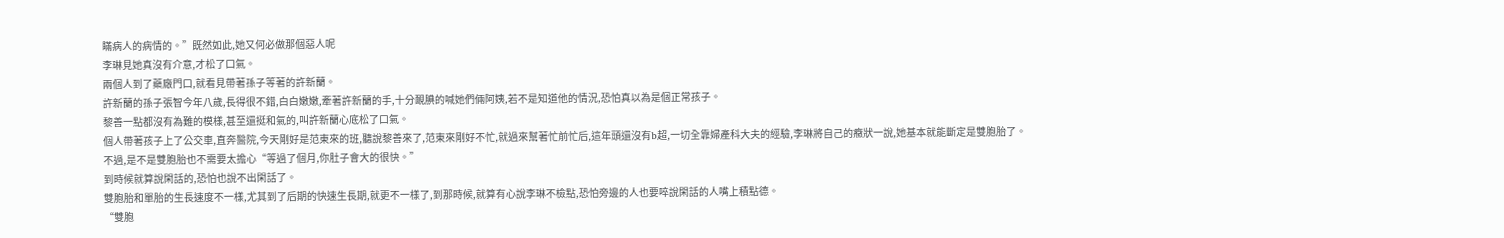瞞病人的病情的。”既然如此,她又何必做那個惡人呢
李琳見她真沒有介意,才松了口氣。
兩個人到了藥廠門口,就看見帶著孫子等著的許新蘭。
許新蘭的孫子張智今年八歲,長得很不錯,白白嫩嫩,牽著許新蘭的手,十分靦腆的喊她們倆阿姨,若不是知道他的情況,恐怕真以為是個正常孩子。
黎善一點都沒有為難的模樣,甚至還挺和氣的,叫許新蘭心底松了口氣。
個人帶著孩子上了公交車,直奔醫院,今天剛好是范東來的班,聽說黎善來了,范東來剛好不忙,就過來幫著忙前忙后,這年頭還沒有b超,一切全靠婦產科大夫的經驗,李琳將自己的癥狀一說,她基本就能斷定是雙胞胎了。
不過,是不是雙胞胎也不需要太擔心“等過了個月,你肚子會大的很快。”
到時候就算說閑話的,恐怕也說不出閑話了。
雙胞胎和單胎的生長速度不一樣,尤其到了后期的快速生長期,就更不一樣了,到那時候,就算有心說李琳不檢點,恐怕旁邊的人也要啐說閑話的人嘴上積點德。
“雙胞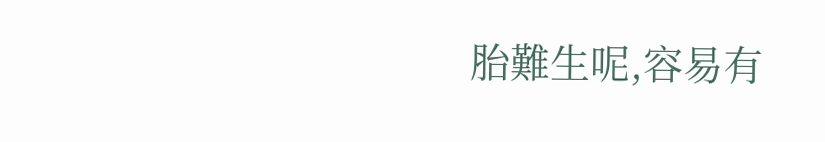胎難生呢,容易有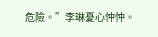危險。”李琳憂心忡忡。